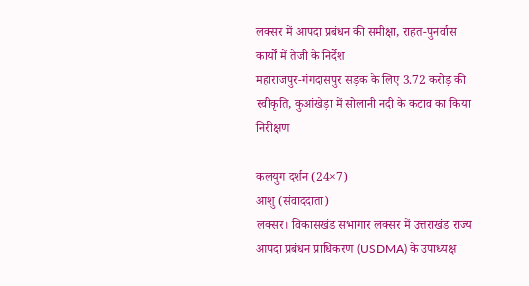लक्सर में आपदा प्रबंधन की समीक्षा, राहत-पुनर्वास कार्यों में तेजी के निर्देश
महाराजपुर-गंगदासपुर सड़क के लिए 3.72 करोड़ की स्वीकृति, कुआंखेड़ा में सोलानी नदी के कटाव का किया निरीक्षण

कलयुग दर्शन (24×7)
आशु (संवाददाता)
लक्सर। विकासखंड सभागार लक्सर में उत्तराखंड राज्य आपदा प्रबंधन प्राधिकरण (USDMA) के उपाध्यक्ष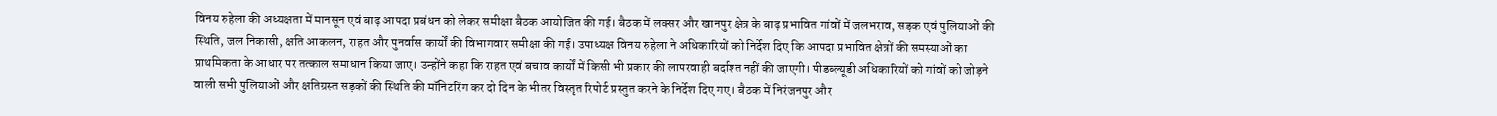विनय रुहेला की अध्यक्षता में मानसून एवं बाढ़ आपदा प्रबंधन को लेकर समीक्षा बैठक आयोजित की गई। बैठक में लक्सर और खानपुर क्षेत्र के बाढ़ प्रभावित गांवों में जलभराव, सड़क एवं पुलियाओं की स्थिति, जल निकासी, क्षति आकलन, राहत और पुनर्वास कार्यों की विभागवार समीक्षा की गई। उपाध्यक्ष विनय रुहेला ने अधिकारियों को निर्देश दिए कि आपदा प्रभावित क्षेत्रों की समस्याओं का प्राथमिकता के आधार पर तत्काल समाधान किया जाए। उन्होंने कहा कि राहत एवं बचाव कार्यों में किसी भी प्रकार की लापरवाही बर्दाश्त नहीं की जाएगी। पीडब्ल्यूडी अधिकारियों को गांवों को जोड़ने वाली सभी पुलियाओं और क्षतिग्रस्त सड़कों की स्थिति की मॉनिटरिंग कर दो दिन के भीतर विस्तृत रिपोर्ट प्रस्तुत करने के निर्देश दिए गए। बैठक में निरंजनपुर और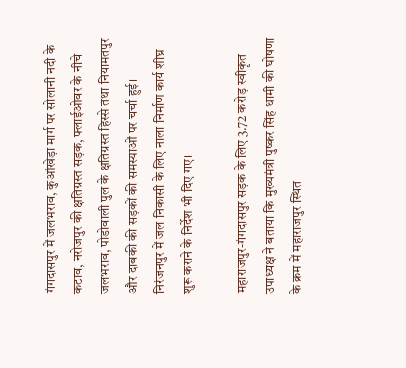गंगदासपुर में जलभराव, कुआंखेड़ा मार्ग पर सोलानी नदी के कटाव, नरोजपुर की क्षतिग्रस्त सड़क, फ्लाईओवर के नीचे जलभराव, पोडोवाली पुल के क्षतिग्रस्त हिस्से तथा नियामतपुर और दाबकी की सड़कों की समस्याओं पर चर्चा हुई। निरंजनपुर में जल निकासी के लिए नाला निर्माण कार्य शीघ्र शुरू कराने के निर्देश भी दिए गए।

महाराजपुर-गंगदासपुर सड़क के लिए 3.72 करोड़ स्वीकृत
उपाध्यक्ष ने बताया कि मुख्यमंत्री पुष्कर सिंह धामी की घोषणा के क्रम में महाराजपुर स्थित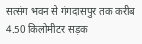सत्संग भवन से गंगदासपुर तक करीब 4.50 किलोमीटर सड़क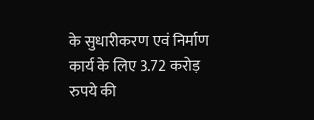के सुधारीकरण एवं निर्माण कार्य के लिए 3.72 करोड़ रुपये की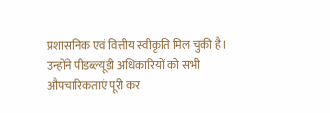प्रशासनिक एवं वित्तीय स्वीकृति मिल चुकी है। उन्होंने पीडब्ल्यूडी अधिकारियों को सभी औपचारिकताएं पूरी कर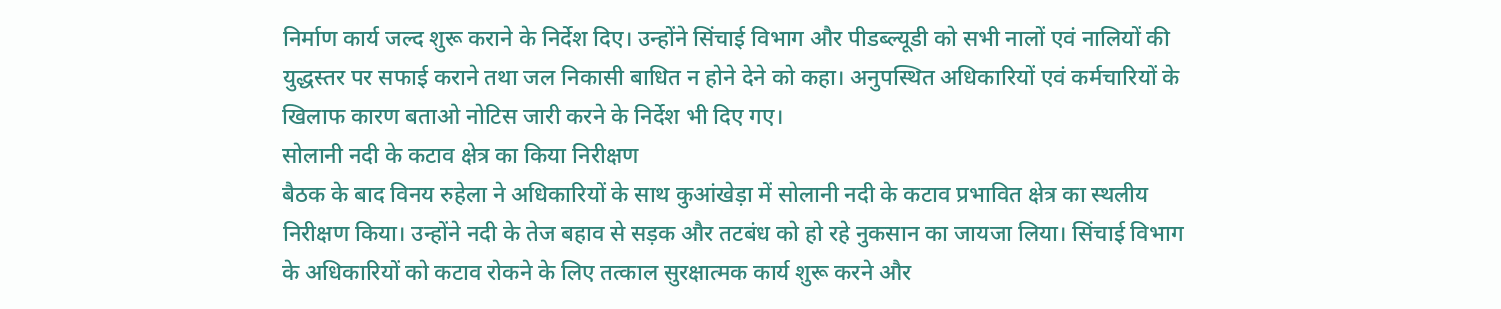निर्माण कार्य जल्द शुरू कराने के निर्देश दिए। उन्होंने सिंचाई विभाग और पीडब्ल्यूडी को सभी नालों एवं नालियों की युद्धस्तर पर सफाई कराने तथा जल निकासी बाधित न होने देने को कहा। अनुपस्थित अधिकारियों एवं कर्मचारियों के खिलाफ कारण बताओ नोटिस जारी करने के निर्देश भी दिए गए।
सोलानी नदी के कटाव क्षेत्र का किया निरीक्षण
बैठक के बाद विनय रुहेला ने अधिकारियों के साथ कुआंखेड़ा में सोलानी नदी के कटाव प्रभावित क्षेत्र का स्थलीय निरीक्षण किया। उन्होंने नदी के तेज बहाव से सड़क और तटबंध को हो रहे नुकसान का जायजा लिया। सिंचाई विभाग के अधिकारियों को कटाव रोकने के लिए तत्काल सुरक्षात्मक कार्य शुरू करने और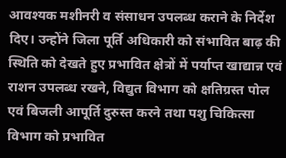आवश्यक मशीनरी व संसाधन उपलब्ध कराने के निर्देश दिए। उन्होंने जिला पूर्ति अधिकारी को संभावित बाढ़ की स्थिति को देखते हुए प्रभावित क्षेत्रों में पर्याप्त खाद्यान्न एवं राशन उपलब्ध रखने, विद्युत विभाग को क्षतिग्रस्त पोल एवं बिजली आपूर्ति दुरुस्त करने तथा पशु चिकित्सा विभाग को प्रभावित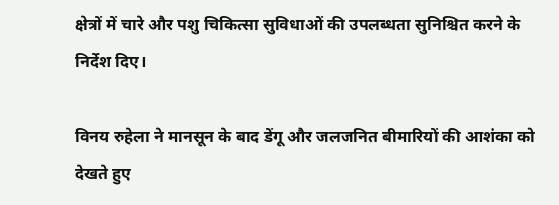क्षेत्रों में चारे और पशु चिकित्सा सुविधाओं की उपलब्धता सुनिश्चित करने के निर्देश दिए।

विनय रुहेला ने मानसून के बाद डेंगू और जलजनित बीमारियों की आशंका को देखते हुए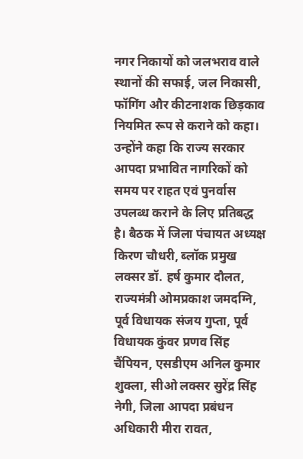नगर निकायों को जलभराव वाले स्थानों की सफाई, जल निकासी, फॉगिंग और कीटनाशक छिड़काव नियमित रूप से कराने को कहा। उन्होंने कहा कि राज्य सरकार आपदा प्रभावित नागरिकों को समय पर राहत एवं पुनर्वास उपलब्ध कराने के लिए प्रतिबद्ध है। बैठक में जिला पंचायत अध्यक्ष किरण चौधरी, ब्लॉक प्रमुख लक्सर डॉ. हर्ष कुमार दौलत, राज्यमंत्री ओमप्रकाश जमदग्नि, पूर्व विधायक संजय गुप्ता, पूर्व विधायक कुंवर प्रणव सिंह चैंपियन, एसडीएम अनिल कुमार शुक्ला, सीओ लक्सर सुरेंद्र सिंह नेगी, जिला आपदा प्रबंधन अधिकारी मीरा रावत,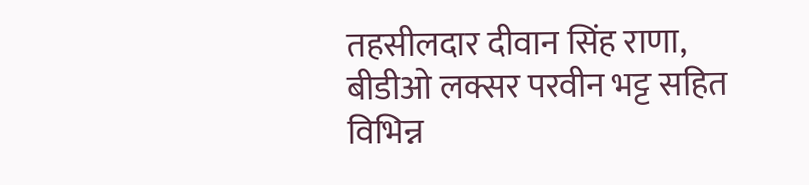तहसीलदार दीवान सिंह राणा, बीडीओ लक्सर परवीन भट्ट सहित विभिन्न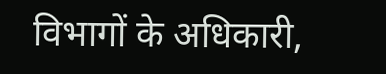विभागों के अधिकारी,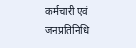कर्मचारी एवं जनप्रतिनिधि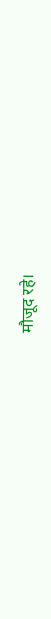मौजूद रहे।